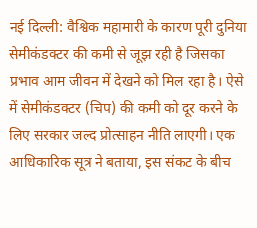नई दिल्ली: वैश्विक महामारी के कारण पूरी दुनिया सेमीकंडक्टर की कमी से जूझ रही है जिसका प्रभाव आम जीवन में देखने को मिल रहा है। ऐसे में सेमीकंडक्टर (चिप) की कमी को दूर करने के लिए सरकार जल्द प्रोत्साहन नीति लाएगी। एक आधिकारिक सूत्र ने बताया, इस संकट के बीच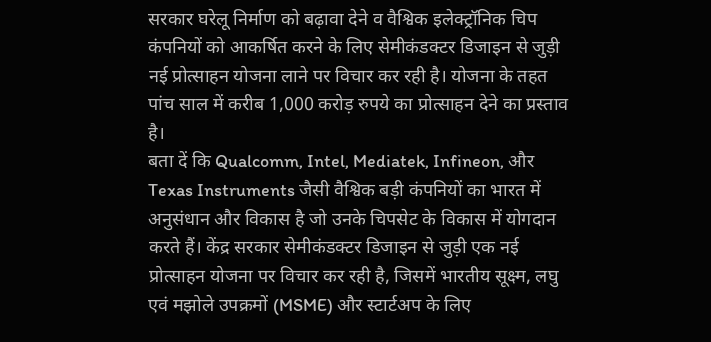सरकार घरेलू निर्माण को बढ़ावा देने व वैश्विक इलेक्ट्रॉनिक चिप कंपनियों को आकर्षित करने के लिए सेमीकंडक्टर डिजाइन से जुड़ी नई प्रोत्साहन योजना लाने पर विचार कर रही है। योजना के तहत पांच साल में करीब 1,000 करोड़ रुपये का प्रोत्साहन देने का प्रस्ताव है।
बता दें कि Qualcomm, Intel, Mediatek, Infineon, और Texas Instruments जैसी वैश्विक बड़ी कंपनियों का भारत में अनुसंधान और विकास है जो उनके चिपसेट के विकास में योगदान करते हैं। केंद्र सरकार सेमीकंडक्टर डिजाइन से जुड़ी एक नई प्रोत्साहन योजना पर विचार कर रही है, जिसमें भारतीय सूक्ष्म, लघु एवं मझोले उपक्रमों (MSME) और स्टार्टअप के लिए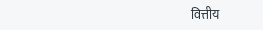वित्तीय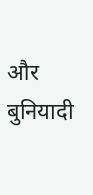और बुनियादी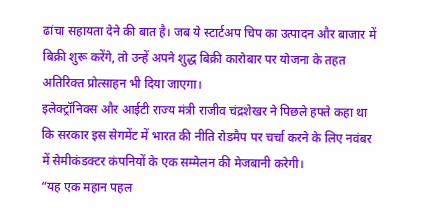ढांचा सहायता देने की बात है। जब ये स्टार्टअप चिप का उत्पादन और बाजार में बिक्री शुरू करेंगे, तो उन्हें अपने शुद्ध बिक्री कारोबार पर योजना के तहत अतिरिक्त प्रोत्साहन भी दिया जाएगा।
इलेक्ट्रॉनिक्स और आईटी राज्य मंत्री राजीव चंद्रशेखर ने पिछले हफ्ते कहा था कि सरकार इस सेगमेंट में भारत की नीति रोडमैप पर चर्चा करने के लिए नवंबर में सेमीकंडक्टर कंपनियों के एक सम्मेलन की मेजबानी करेगी।
“यह एक महान पहल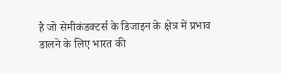है जो सेमीकंडक्टर्स के डिजाइन के क्षेत्र में प्रभाव डालने के लिए भारत की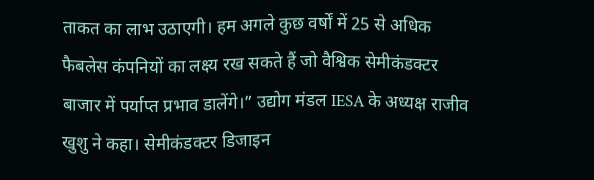ताकत का लाभ उठाएगी। हम अगले कुछ वर्षों में 25 से अधिक फैबलेस कंपनियों का लक्ष्य रख सकते हैं जो वैश्विक सेमीकंडक्टर बाजार में पर्याप्त प्रभाव डालेंगे।” उद्योग मंडल IESA के अध्यक्ष राजीव खुशु ने कहा। सेमीकंडक्टर डिजाइन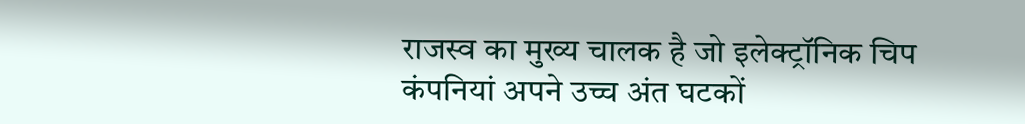राजस्व का मुख्य चालक है जो इलेक्ट्रॉनिक चिप कंपनियां अपने उच्च अंत घटकों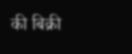की बिक्री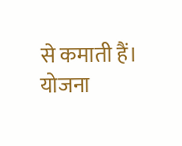से कमाती हैं।
योजना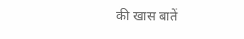की खास बातें